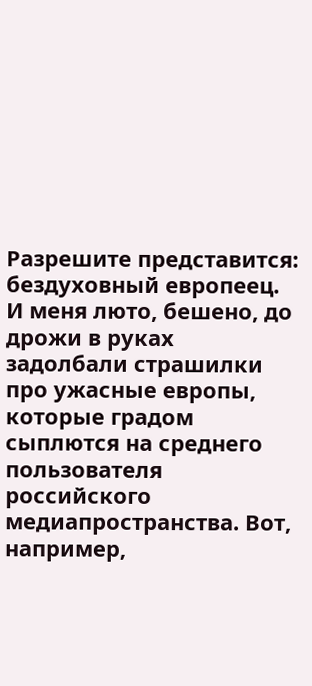Разрешите представится: бездуховный европеец. И меня люто, бешено, до дрожи в руках задолбали страшилки про ужасные европы, которые градом сыплются на среднего пользователя российского медиапространства. Вот, например,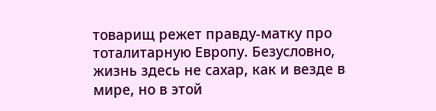товарищ режет правду-матку про тоталитарную Европу. Безусловно, жизнь здесь не сахар, как и везде в мире, но в этой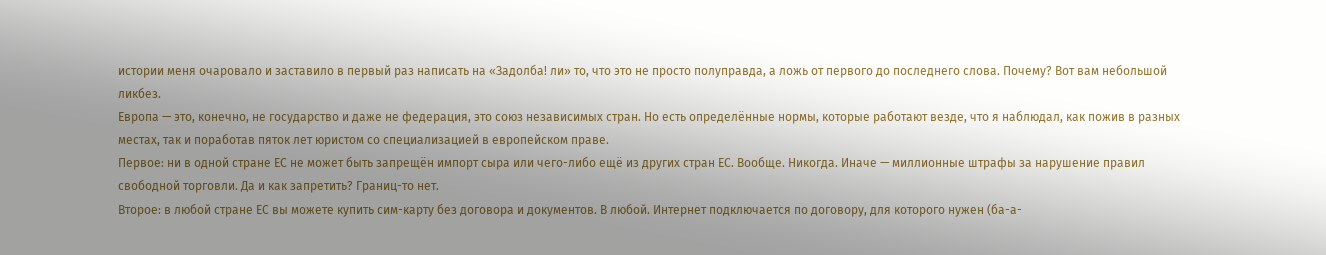истории меня очаровало и заставило в первый раз написать на «Задолба! ли» то, что это не просто полуправда, а ложь от первого до последнего слова. Почему? Вот вам небольшой ликбез.
Европа — это, конечно, не государство и даже не федерация, это союз независимых стран. Но есть определённые нормы, которые работают везде, что я наблюдал, как пожив в разных местах, так и поработав пяток лет юристом со специализацией в европейском праве.
Первое: ни в одной стране ЕС не может быть запрещён импорт сыра или чего-либо ещё из других стран ЕС. Вообще. Никогда. Иначе — миллионные штрафы за нарушение правил свободной торговли. Да и как запретить? Границ-то нет.
Второе: в любой стране ЕС вы можете купить сим-карту без договора и документов. В любой. Интернет подключается по договору, для которого нужен (ба-а-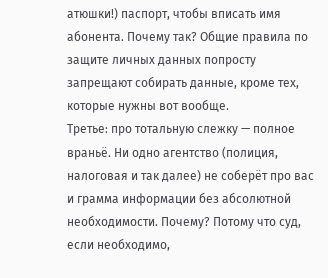атюшки!) паспорт, чтобы вписать имя абонента. Почему так? Общие правила по защите личных данных попросту запрещают собирать данные, кроме тех, которые нужны вот вообще.
Третье: про тотальную слежку — полное враньё. Ни одно агентство (полиция, налоговая и так далее) не соберёт про вас и грамма информации без абсолютной необходимости. Почему? Потому что суд, если необходимо,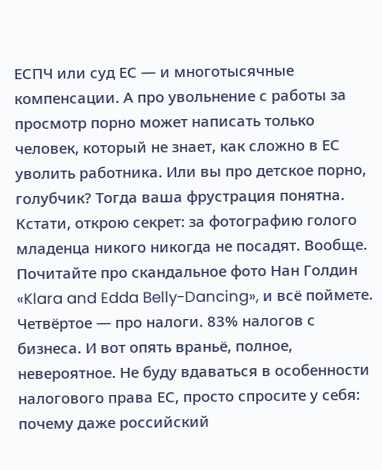ЕСПЧ или суд ЕС — и многотысячные компенсации. А про увольнение с работы за просмотр порно может написать только человек, который не знает, как сложно в ЕС уволить работника. Или вы про детское порно, голубчик? Тогда ваша фрустрация понятна. Кстати, открою секрет: за фотографию голого младенца никого никогда не посадят. Вообще. Почитайте про скандальное фото Нан Голдин «Klara and Edda Belly-Dancing», и всё поймете.
Четвёртое — про налоги. 83% налогов с бизнеса. И вот опять враньё, полное, невероятное. Не буду вдаваться в особенности налогового права ЕС, просто спросите у себя: почему даже российский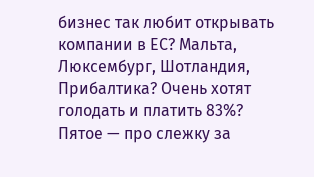бизнес так любит открывать компании в ЕС? Мальта, Люксембург, Шотландия, Прибалтика? Очень хотят голодать и платить 83%?
Пятое — про слежку за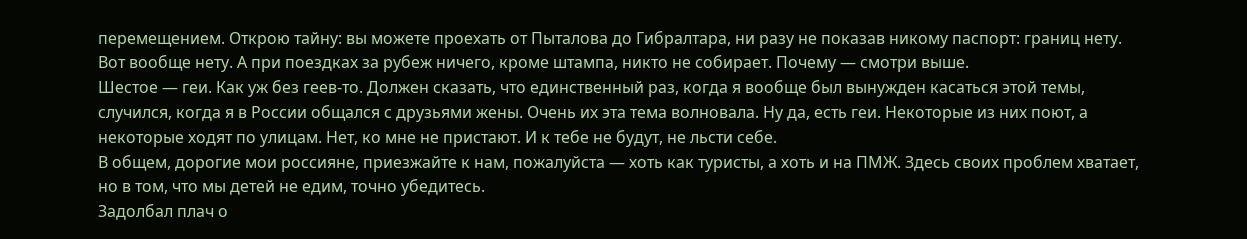перемещением. Открою тайну: вы можете проехать от Пыталова до Гибралтара, ни разу не показав никому паспорт: границ нету. Вот вообще нету. А при поездках за рубеж ничего, кроме штампа, никто не собирает. Почему — смотри выше.
Шестое — геи. Как уж без геев-то. Должен сказать, что единственный раз, когда я вообще был вынужден касаться этой темы, случился, когда я в России общался с друзьями жены. Очень их эта тема волновала. Ну да, есть геи. Некоторые из них поют, а некоторые ходят по улицам. Нет, ко мне не пристают. И к тебе не будут, не льсти себе.
В общем, дорогие мои россияне, приезжайте к нам, пожалуйста — хоть как туристы, а хоть и на ПМЖ. Здесь своих проблем хватает, но в том, что мы детей не едим, точно убедитесь.
Задолбал плач о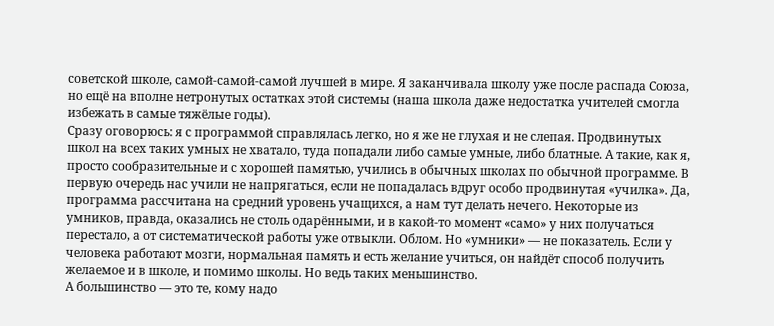советской школе, самой-самой-самой лучшей в мире. Я заканчивала школу уже после распада Союза, но ещё на вполне нетронутых остатках этой системы (наша школа даже недостатка учителей смогла избежать в самые тяжёлые годы).
Сразу оговорюсь: я с программой справлялась легко, но я же не глухая и не слепая. Продвинутых школ на всех таких умных не хватало, туда попадали либо самые умные, либо блатные. А такие, как я, просто сообразительные и с хорошей памятью, учились в обычных школах по обычной программе. В первую очередь нас учили не напрягаться, если не попадалась вдруг особо продвинутая «училка». Да, программа рассчитана на средний уровень учащихся, а нам тут делать нечего. Некоторые из умников, правда, оказались не столь одарёнными, и в какой-то момент «само» у них получаться перестало, а от систематической работы уже отвыкли. Облом. Но «умники» — не показатель. Если у человека работают мозги, нормальная память и есть желание учиться, он найдёт способ получить желаемое и в школе, и помимо школы. Но ведь таких меньшинство.
А большинство — это те, кому надо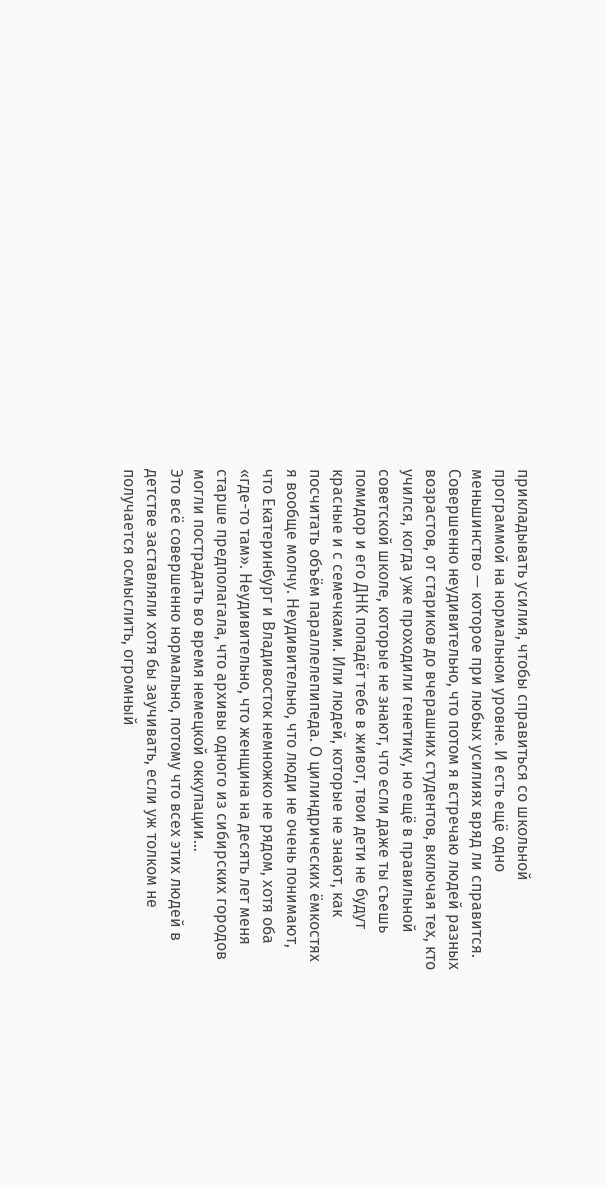прикладывать усилия, чтобы справиться со школьной программой на нормальном уровне. И есть ещё одно меньшинство — которое при любых усилиях вряд ли справится.
Совершенно неудивительно, что потом я встречаю людей разных возрастов, от стариков до вчерашних студентов, включая тех, кто учился, когда уже проходили генетику, но ещё в правильной советской школе, которые не знают, что если даже ты съешь помидор и его ДНК попадёт тебе в живот, твои дети не будут красные и с семечками. Или людей, которые не знают, как посчитать объём параллелепипеда. О цилиндрических ёмкостях я вообще молчу. Неудивительно, что люди не очень понимают, что Екатеринбург и Владивосток немножко не рядом, хотя оба «где-то там». Неудивительно, что женщина на десять лет меня старше предполагала, что архивы одного из сибирских городов могли пострадать во время немецкой оккупации…
Это всё совершенно нормально, потому что всех этих людей в детстве заставляли хотя бы заучивать, если уж толком не получается осмыслить, огромный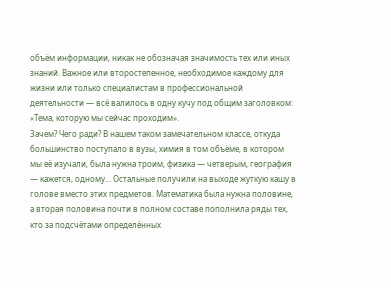объём информации, никак не обозначая значимость тех или иных знаний. Важное или второстепенное, необходимое каждому для жизни или только специалистам в профессиональной деятельности — всё валилось в одну кучу под общим заголовком: «Тема, которую мы сейчас проходим».
Зачем? Чего ради? В нашем таком замечательном классе, откуда большинство поступало в вузы, химия в том объёме, в котором мы её изучали, была нужна троим, физика — четверым, география — кажется, одному… Остальные получили на выходе жуткую кашу в голове вместо этих предметов. Математика была нужна половине, а вторая половина почти в полном составе пополнила ряды тех, кто за подсчётами определённых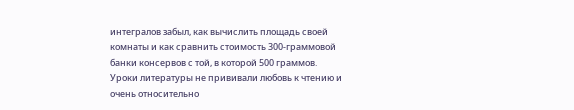интегралов забыл, как вычислить площадь своей комнаты и как сравнить стоимость 300-граммовой банки консервов с той, в которой 500 граммов.
Уроки литературы не прививали любовь к чтению и очень относительно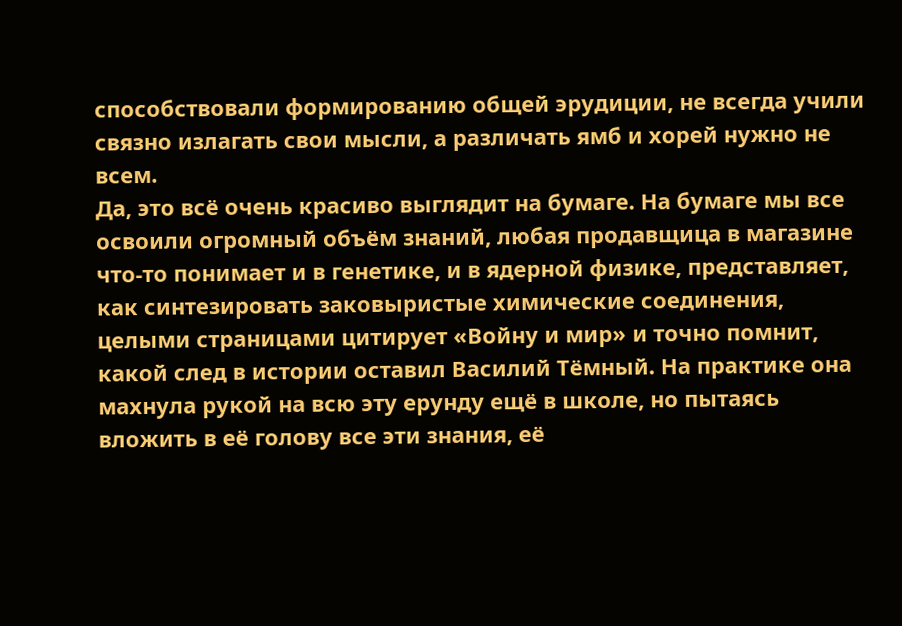способствовали формированию общей эрудиции, не всегда учили связно излагать свои мысли, а различать ямб и хорей нужно не всем.
Да, это всё очень красиво выглядит на бумаге. На бумаге мы все освоили огромный объём знаний, любая продавщица в магазине что-то понимает и в генетике, и в ядерной физике, представляет, как синтезировать заковыристые химические соединения, целыми страницами цитирует «Войну и мир» и точно помнит, какой след в истории оставил Василий Тёмный. На практике она махнула рукой на всю эту ерунду ещё в школе, но пытаясь вложить в её голову все эти знания, её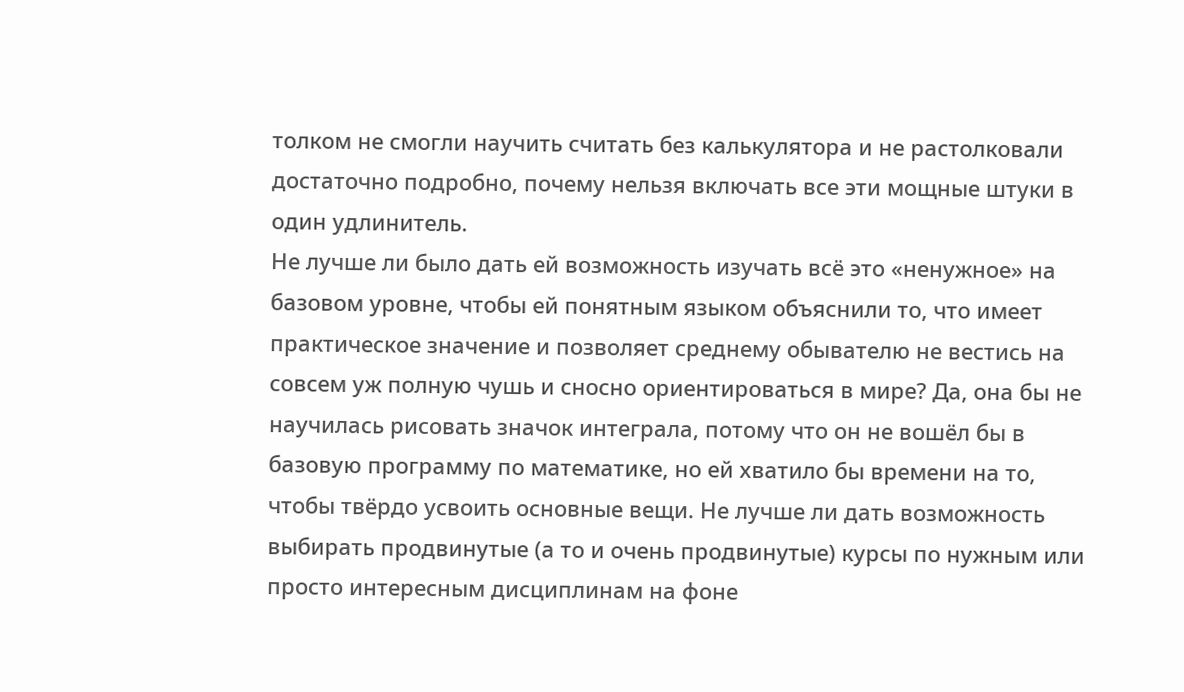толком не смогли научить считать без калькулятора и не растолковали достаточно подробно, почему нельзя включать все эти мощные штуки в один удлинитель.
Не лучше ли было дать ей возможность изучать всё это «ненужное» на базовом уровне, чтобы ей понятным языком объяснили то, что имеет практическое значение и позволяет среднему обывателю не вестись на совсем уж полную чушь и сносно ориентироваться в мире? Да, она бы не научилась рисовать значок интеграла, потому что он не вошёл бы в базовую программу по математике, но ей хватило бы времени на то, чтобы твёрдо усвоить основные вещи. Не лучше ли дать возможность выбирать продвинутые (а то и очень продвинутые) курсы по нужным или просто интересным дисциплинам на фоне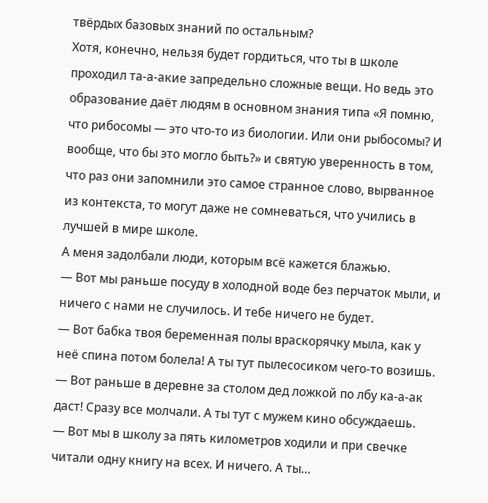твёрдых базовых знаний по остальным?
Хотя, конечно, нельзя будет гордиться, что ты в школе проходил та-а-акие запредельно сложные вещи. Но ведь это образование даёт людям в основном знания типа «Я помню, что рибосомы — это что-то из биологии. Или они рыбосомы? И вообще, что бы это могло быть?» и святую уверенность в том, что раз они запомнили это самое странное слово, вырванное из контекста, то могут даже не сомневаться, что учились в лучшей в мире школе.
А меня задолбали люди, которым всё кажется блажью.
— Вот мы раньше посуду в холодной воде без перчаток мыли, и ничего с нами не случилось. И тебе ничего не будет.
— Вот бабка твоя беременная полы враскорячку мыла, как у неё спина потом болела! А ты тут пылесосиком чего-то возишь.
— Вот раньше в деревне за столом дед ложкой по лбу ка-а-ак даст! Сразу все молчали. А ты тут с мужем кино обсуждаешь.
— Вот мы в школу за пять километров ходили и при свечке читали одну книгу на всех. И ничего. А ты…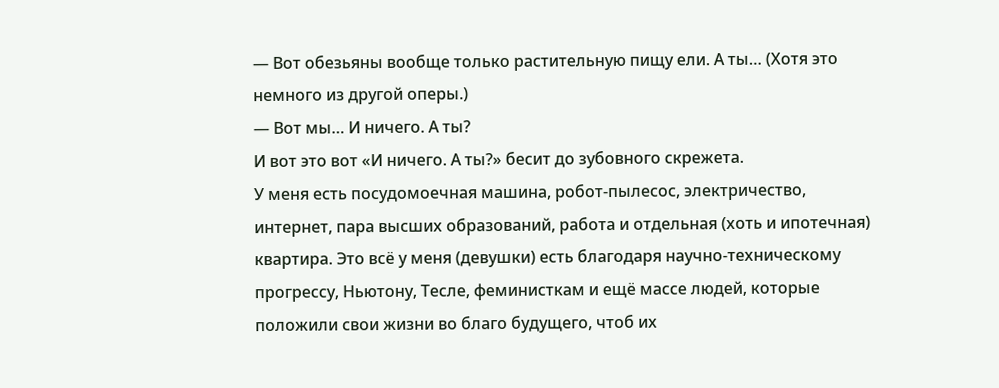— Вот обезьяны вообще только растительную пищу ели. А ты… (Хотя это немного из другой оперы.)
— Вот мы… И ничего. А ты?
И вот это вот «И ничего. А ты?» бесит до зубовного скрежета.
У меня есть посудомоечная машина, робот-пылесос, электричество, интернет, пара высших образований, работа и отдельная (хоть и ипотечная) квартира. Это всё у меня (девушки) есть благодаря научно-техническому прогрессу, Ньютону, Тесле, феминисткам и ещё массе людей, которые положили свои жизни во благо будущего, чтоб их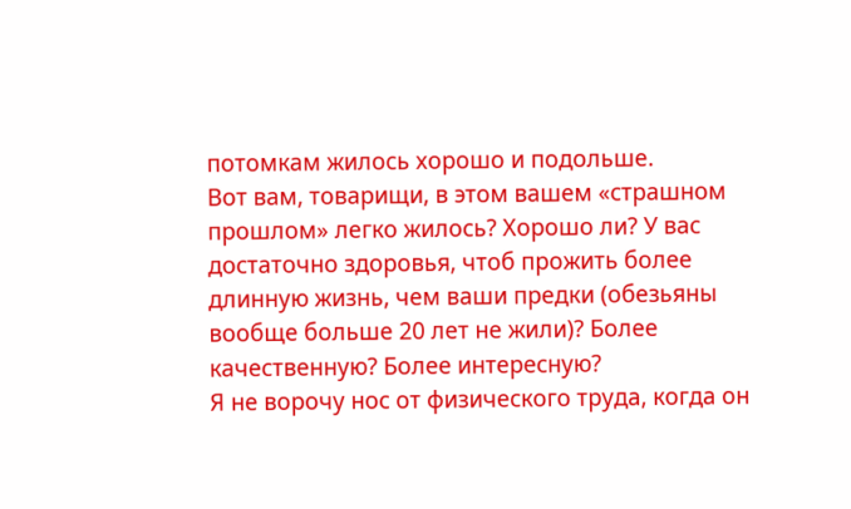потомкам жилось хорошо и подольше.
Вот вам, товарищи, в этом вашем «страшном прошлом» легко жилось? Хорошо ли? У вас достаточно здоровья, чтоб прожить более длинную жизнь, чем ваши предки (обезьяны вообще больше 20 лет не жили)? Более качественную? Более интересную?
Я не ворочу нос от физического труда, когда он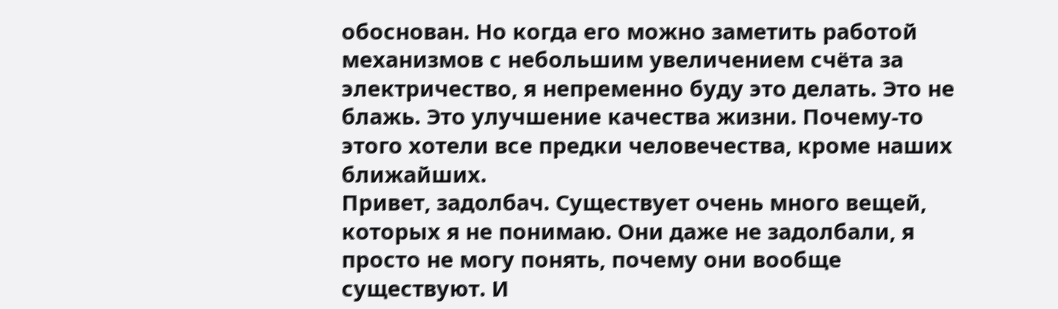обоснован. Но когда его можно заметить работой механизмов с небольшим увеличением счёта за электричество, я непременно буду это делать. Это не блажь. Это улучшение качества жизни. Почему-то этого хотели все предки человечества, кроме наших ближайших.
Привет, задолбач. Существует очень много вещей, которых я не понимаю. Они даже не задолбали, я просто не могу понять, почему они вообще существуют. И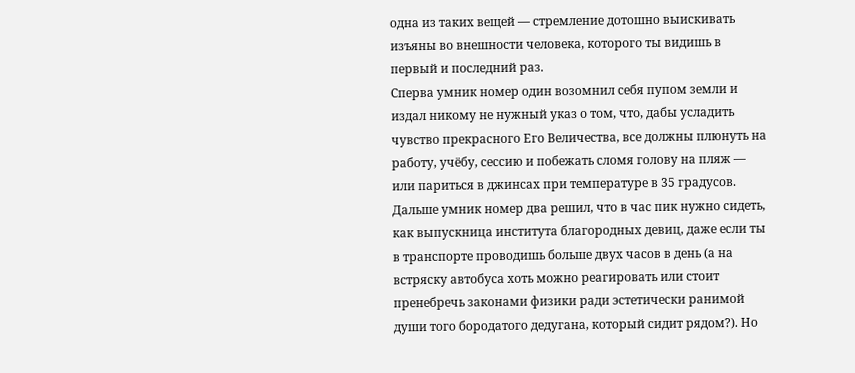одна из таких вещей — стремление дотошно выискивать изъяны во внешности человека, которого ты видишь в первый и последний раз.
Сперва умник номер один возомнил себя пупом земли и издал никому не нужный указ о том, что, дабы усладить чувство прекрасного Его Величества, все должны плюнуть на работу, учёбу, сессию и побежать сломя голову на пляж — или париться в джинсах при температуре в 35 градусов. Дальше умник номер два решил, что в час пик нужно сидеть, как выпускница института благородных девиц, даже если ты в транспорте проводишь больше двух часов в день (а на встряску автобуса хоть можно реагировать или стоит пренебречь законами физики ради эстетически ранимой души того бородатого дедугана, который сидит рядом?). Но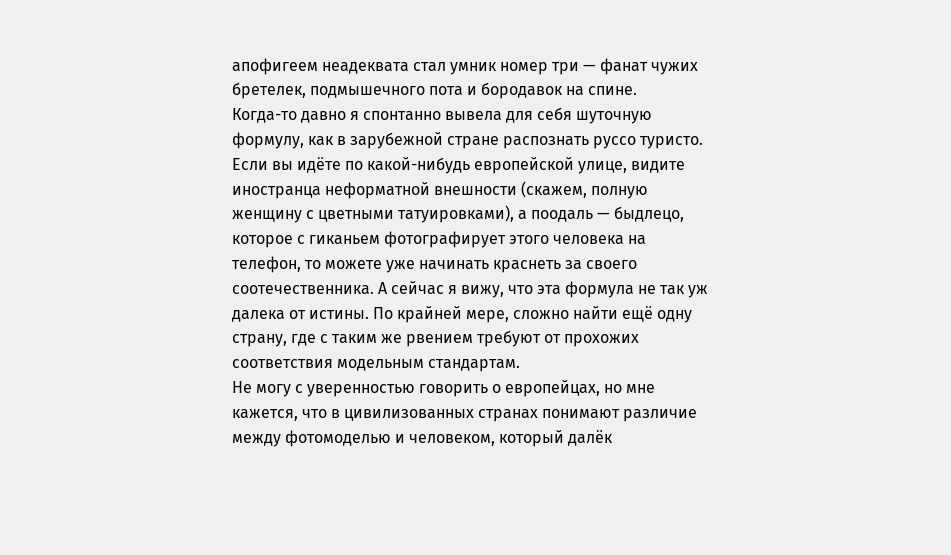апофигеем неадеквата стал умник номер три — фанат чужих бретелек, подмышечного пота и бородавок на спине.
Когда-то давно я спонтанно вывела для себя шуточную формулу, как в зарубежной стране распознать руссо туристо. Если вы идёте по какой-нибудь европейской улице, видите иностранца неформатной внешности (скажем, полную женщину с цветными татуировками), а поодаль — быдлецо, которое с гиканьем фотографирует этого человека на телефон, то можете уже начинать краснеть за своего соотечественника. А сейчас я вижу, что эта формула не так уж далека от истины. По крайней мере, сложно найти ещё одну страну, где с таким же рвением требуют от прохожих соответствия модельным стандартам.
Не могу с уверенностью говорить о европейцах, но мне кажется, что в цивилизованных странах понимают различие между фотомоделью и человеком, который далёк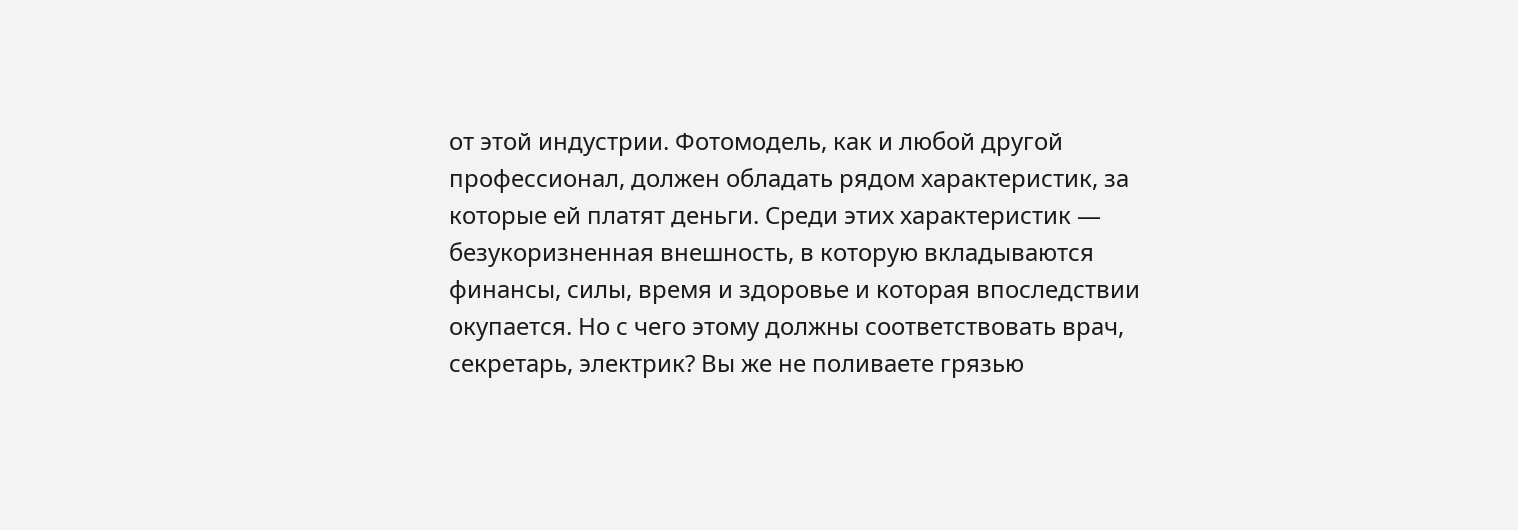от этой индустрии. Фотомодель, как и любой другой профессионал, должен обладать рядом характеристик, за которые ей платят деньги. Среди этих характеристик — безукоризненная внешность, в которую вкладываются финансы, силы, время и здоровье и которая впоследствии окупается. Но с чего этому должны соответствовать врач, секретарь, электрик? Вы же не поливаете грязью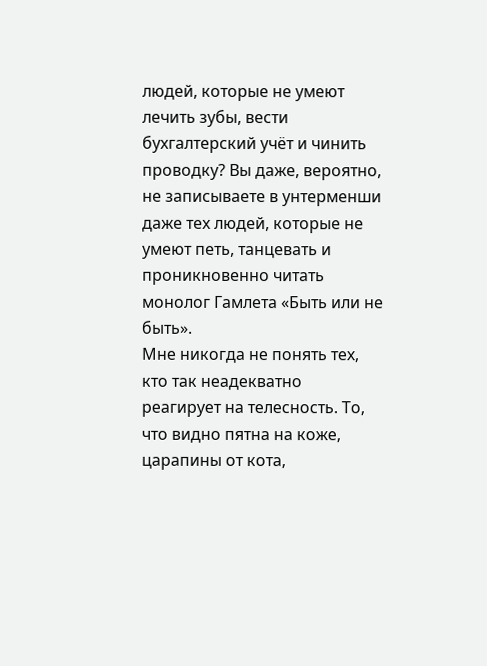людей, которые не умеют лечить зубы, вести бухгалтерский учёт и чинить проводку? Вы даже, вероятно, не записываете в унтерменши даже тех людей, которые не умеют петь, танцевать и проникновенно читать монолог Гамлета «Быть или не быть».
Мне никогда не понять тех, кто так неадекватно реагирует на телесность. То, что видно пятна на коже, царапины от кота,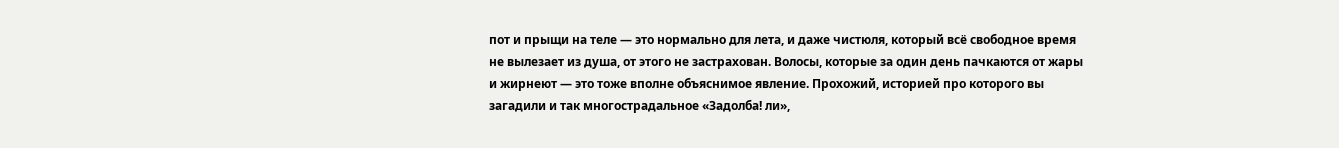пот и прыщи на теле — это нормально для лета, и даже чистюля, который всё свободное время не вылезает из душа, от этого не застрахован. Волосы, которые за один день пачкаются от жары и жирнеют — это тоже вполне объяснимое явление. Прохожий, историей про которого вы загадили и так многострадальное «Задолба! ли»,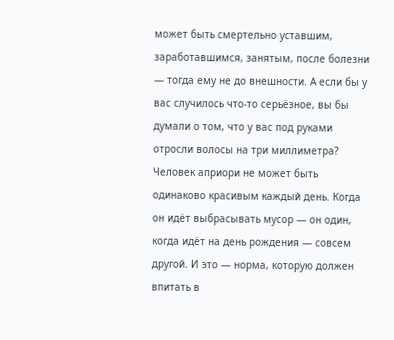может быть смертельно уставшим, заработавшимся, занятым, после болезни — тогда ему не до внешности. А если бы у вас случилось что-то серьёзное, вы бы думали о том, что у вас под руками отросли волосы на три миллиметра?
Человек априори не может быть одинаково красивым каждый день. Когда он идёт выбрасывать мусор — он один, когда идёт на день рождения — совсем другой. И это — норма, которую должен впитать в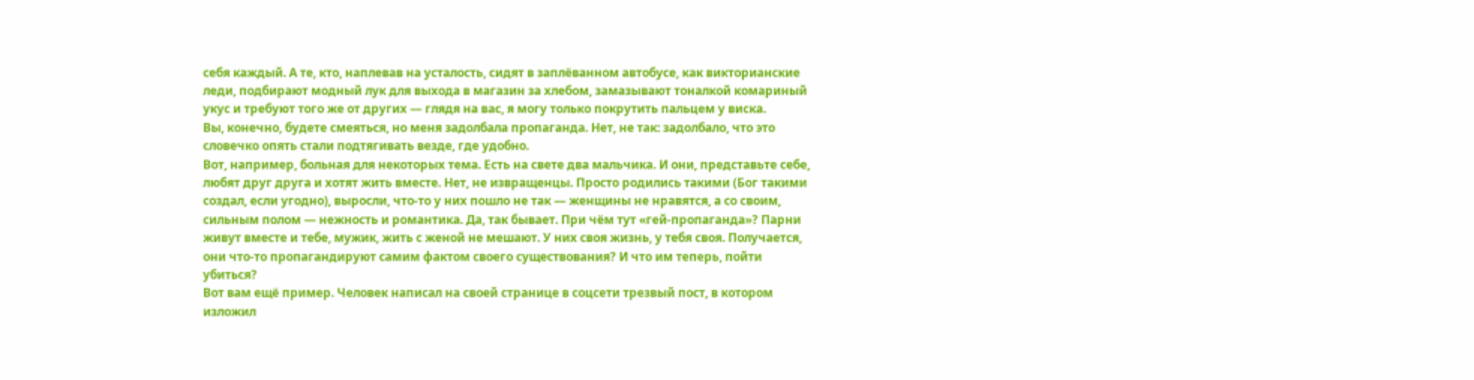себя каждый. А те, кто, наплевав на усталость, сидят в заплёванном автобусе, как викторианские леди, подбирают модный лук для выхода в магазин за хлебом, замазывают тоналкой комариный укус и требуют того же от других — глядя на вас, я могу только покрутить пальцем у виска.
Вы, конечно, будете смеяться, но меня задолбала пропаганда. Нет, не так: задолбало, что это словечко опять стали подтягивать везде, где удобно.
Вот, например, больная для некоторых тема. Есть на свете два мальчика. И они, представьте себе, любят друг друга и хотят жить вместе. Нет, не извращенцы. Просто родились такими (Бог такими создал, если угодно), выросли, что-то у них пошло не так — женщины не нравятся, а со своим, сильным полом — нежность и романтика. Да, так бывает. При чём тут «гей-пропаганда»? Парни живут вместе и тебе, мужик, жить с женой не мешают. У них своя жизнь, у тебя своя. Получается, они что-то пропагандируют самим фактом своего существования? И что им теперь, пойти убиться?
Вот вам ещё пример. Человек написал на своей странице в соцсети трезвый пост, в котором изложил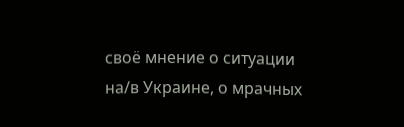своё мнение о ситуации на/в Украине, о мрачных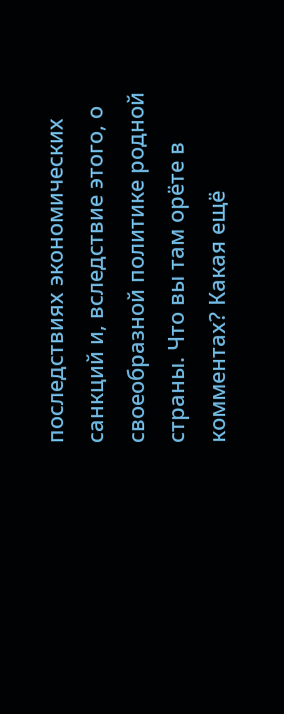последствиях экономических санкций и, вследствие этого, о своеобразной политике родной страны. Что вы там орёте в комментах? Какая ещё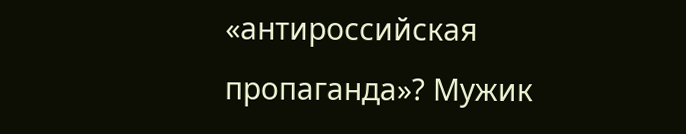«антироссийская пропаганда»? Мужик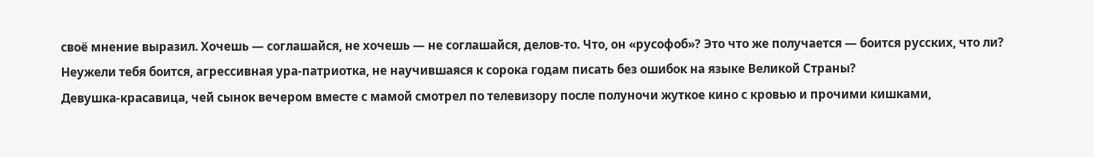своё мнение выразил. Хочешь — соглашайся, не хочешь — не соглашайся, делов-то. Что, он «русофоб»? Это что же получается — боится русских, что ли? Неужели тебя боится, агрессивная ура-патриотка, не научившаяся к сорока годам писать без ошибок на языке Великой Страны?
Девушка-красавица, чей сынок вечером вместе с мамой смотрел по телевизору после полуночи жуткое кино с кровью и прочими кишками,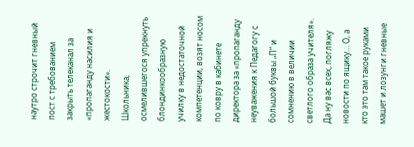наутро строчит гневный пост с требованием закрыть телеканал за «пропаганду насилия и жестокости».
Школьника, осмелившегося упрекнуть блондинкообразную училку в недостаточной компетенции, возят носом по ковру в кабинете директора за «пропаганду неуважения к Педагогу с большой буквы „П“ и сомнению в величии светлого образа учителя».
Да ну вас всех, погляжу новости по ящику… О, а кто это там такое руками машет и лозунги гневные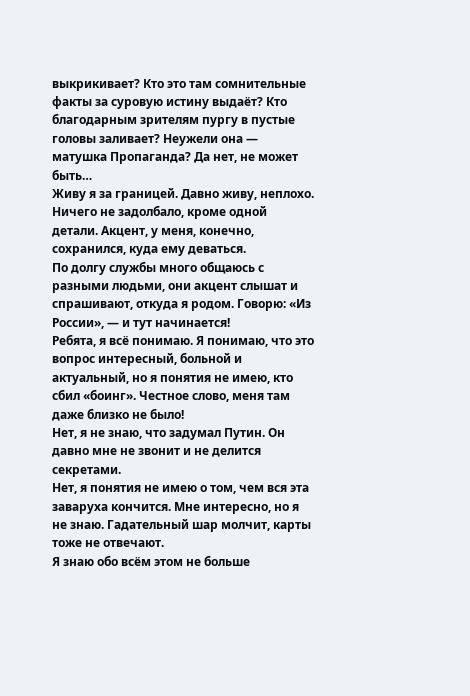выкрикивает? Кто это там сомнительные факты за суровую истину выдаёт? Кто благодарным зрителям пургу в пустые головы заливает? Неужели она — матушка Пропаганда? Да нет, не может быть…
Живу я за границей. Давно живу, неплохо. Ничего не задолбало, кроме одной детали. Акцент, у меня, конечно, сохранился, куда ему деваться.
По долгу службы много общаюсь с разными людьми, они акцент слышат и спрашивают, откуда я родом. Говорю: «Из России», — и тут начинается!
Ребята, я всё понимаю. Я понимаю, что это вопрос интересный, больной и актуальный, но я понятия не имею, кто сбил «боинг». Честное слово, меня там даже близко не было!
Нет, я не знаю, что задумал Путин. Он давно мне не звонит и не делится секретами.
Нет, я понятия не имею о том, чем вся эта заваруха кончится. Мне интересно, но я не знаю. Гадательный шар молчит, карты тоже не отвечают.
Я знаю обо всём этом не больше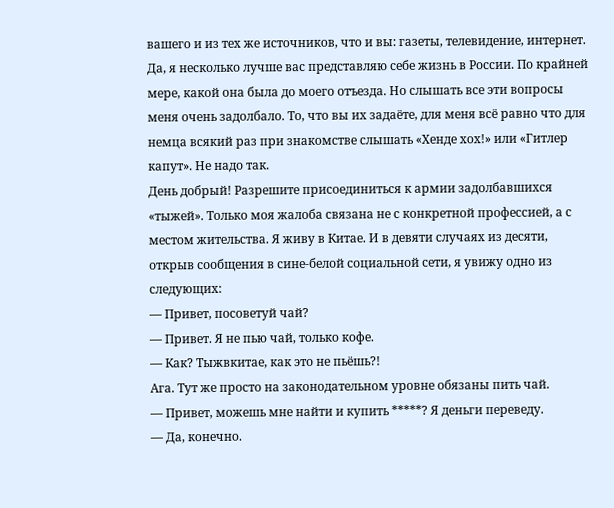вашего и из тех же источников, что и вы: газеты, телевидение, интернет. Да, я несколько лучше вас представляю себе жизнь в России. По крайней мере, какой она была до моего отъезда. Но слышать все эти вопросы меня очень задолбало. То, что вы их задаёте, для меня всё равно что для немца всякий раз при знакомстве слышать «Хенде хох!» или «Гитлер капут». Не надо так.
День добрый! Разрешите присоединиться к армии задолбавшихся «тыжей». Только моя жалоба связана не с конкретной профессией, а с местом жительства. Я живу в Китае. И в девяти случаях из десяти, открыв сообщения в сине-белой социальной сети, я увижу одно из следующих:
— Привет, посоветуй чай?
— Привет. Я не пью чай, только кофе.
— Как? Тыжвкитае, как это не пьёшь?!
Ага. Тут же просто на законодательном уровне обязаны пить чай.
— Привет, можешь мне найти и купить *****? Я деньги переведу.
— Да, конечно.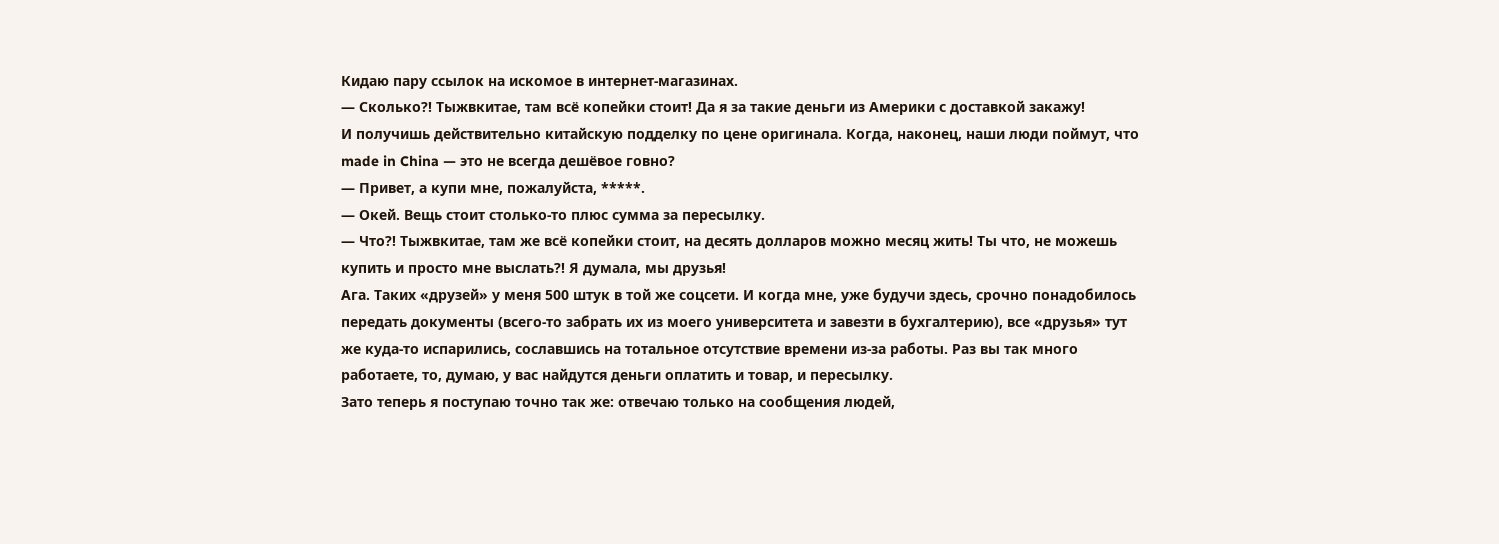Кидаю пару ссылок на искомое в интернет-магазинах.
— Сколько?! Тыжвкитае, там всё копейки стоит! Да я за такие деньги из Америки с доставкой закажу!
И получишь действительно китайскую подделку по цене оригинала. Когда, наконец, наши люди поймут, что made in China — это не всегда дешёвое говно?
— Привет, а купи мне, пожалуйста, *****.
— Окей. Вещь стоит столько-то плюс сумма за пересылку.
— Что?! Тыжвкитае, там же всё копейки стоит, на десять долларов можно месяц жить! Ты что, не можешь купить и просто мне выслать?! Я думала, мы друзья!
Ага. Таких «друзей» у меня 500 штук в той же соцсети. И когда мне, уже будучи здесь, срочно понадобилось передать документы (всего-то забрать их из моего университета и завезти в бухгалтерию), все «друзья» тут же куда-то испарились, сославшись на тотальное отсутствие времени из-за работы. Раз вы так много работаете, то, думаю, у вас найдутся деньги оплатить и товар, и пересылку.
Зато теперь я поступаю точно так же: отвечаю только на сообщения людей,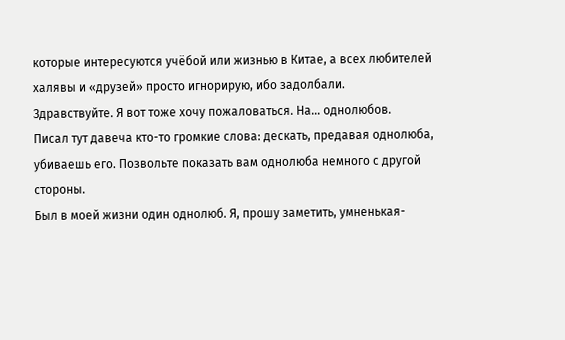которые интересуются учёбой или жизнью в Китае, а всех любителей халявы и «друзей» просто игнорирую, ибо задолбали.
Здравствуйте. Я вот тоже хочу пожаловаться. На… однолюбов.
Писал тут давеча кто-то громкие слова: дескать, предавая однолюба, убиваешь его. Позвольте показать вам однолюба немного с другой стороны.
Был в моей жизни один однолюб. Я, прошу заметить, умненькая-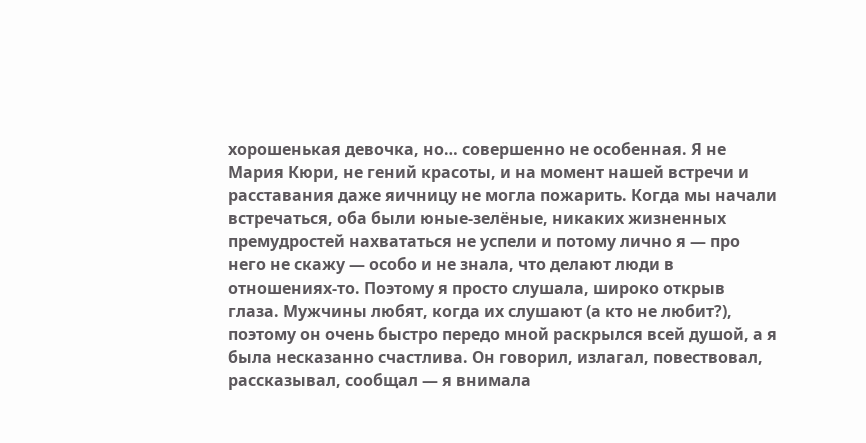хорошенькая девочка, но… совершенно не особенная. Я не Мария Кюри, не гений красоты, и на момент нашей встречи и расставания даже яичницу не могла пожарить. Когда мы начали встречаться, оба были юные-зелёные, никаких жизненных премудростей нахвататься не успели и потому лично я — про него не скажу — особо и не знала, что делают люди в отношениях-то. Поэтому я просто слушала, широко открыв глаза. Мужчины любят, когда их слушают (а кто не любит?), поэтому он очень быстро передо мной раскрылся всей душой, а я была несказанно счастлива. Он говорил, излагал, повествовал, рассказывал, сообщал — я внимала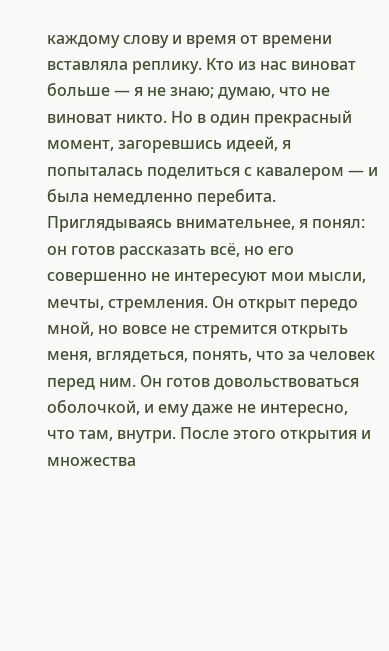каждому слову и время от времени вставляла реплику. Кто из нас виноват больше — я не знаю; думаю, что не виноват никто. Но в один прекрасный момент, загоревшись идеей, я попыталась поделиться с кавалером — и была немедленно перебита. Приглядываясь внимательнее, я понял: он готов рассказать всё, но его совершенно не интересуют мои мысли, мечты, стремления. Он открыт передо мной, но вовсе не стремится открыть меня, вглядеться, понять, что за человек перед ним. Он готов довольствоваться оболочкой, и ему даже не интересно, что там, внутри. После этого открытия и множества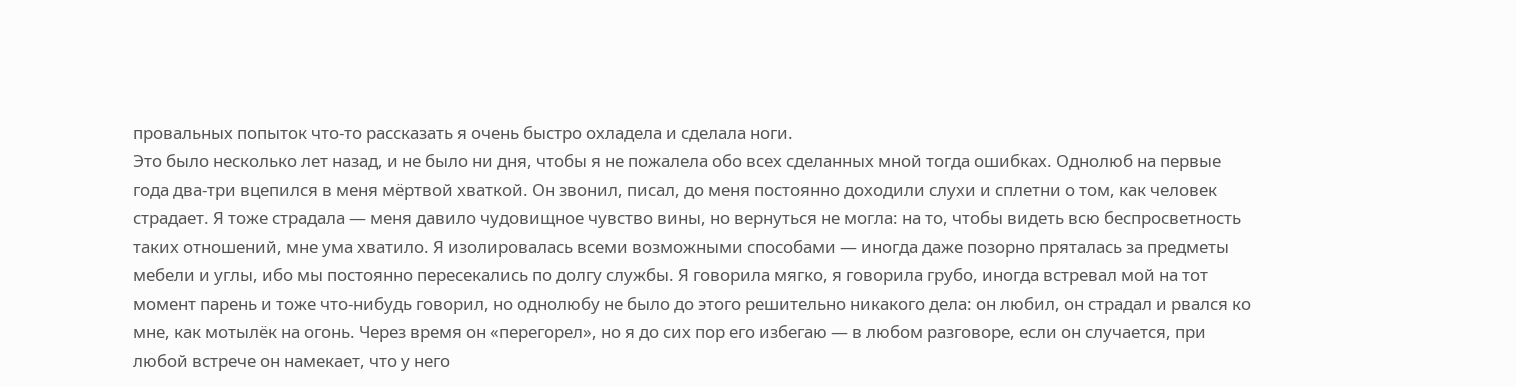провальных попыток что-то рассказать я очень быстро охладела и сделала ноги.
Это было несколько лет назад, и не было ни дня, чтобы я не пожалела обо всех сделанных мной тогда ошибках. Однолюб на первые года два-три вцепился в меня мёртвой хваткой. Он звонил, писал, до меня постоянно доходили слухи и сплетни о том, как человек страдает. Я тоже страдала — меня давило чудовищное чувство вины, но вернуться не могла: на то, чтобы видеть всю беспросветность таких отношений, мне ума хватило. Я изолировалась всеми возможными способами — иногда даже позорно пряталась за предметы мебели и углы, ибо мы постоянно пересекались по долгу службы. Я говорила мягко, я говорила грубо, иногда встревал мой на тот момент парень и тоже что-нибудь говорил, но однолюбу не было до этого решительно никакого дела: он любил, он страдал и рвался ко мне, как мотылёк на огонь. Через время он «перегорел», но я до сих пор его избегаю — в любом разговоре, если он случается, при любой встрече он намекает, что у него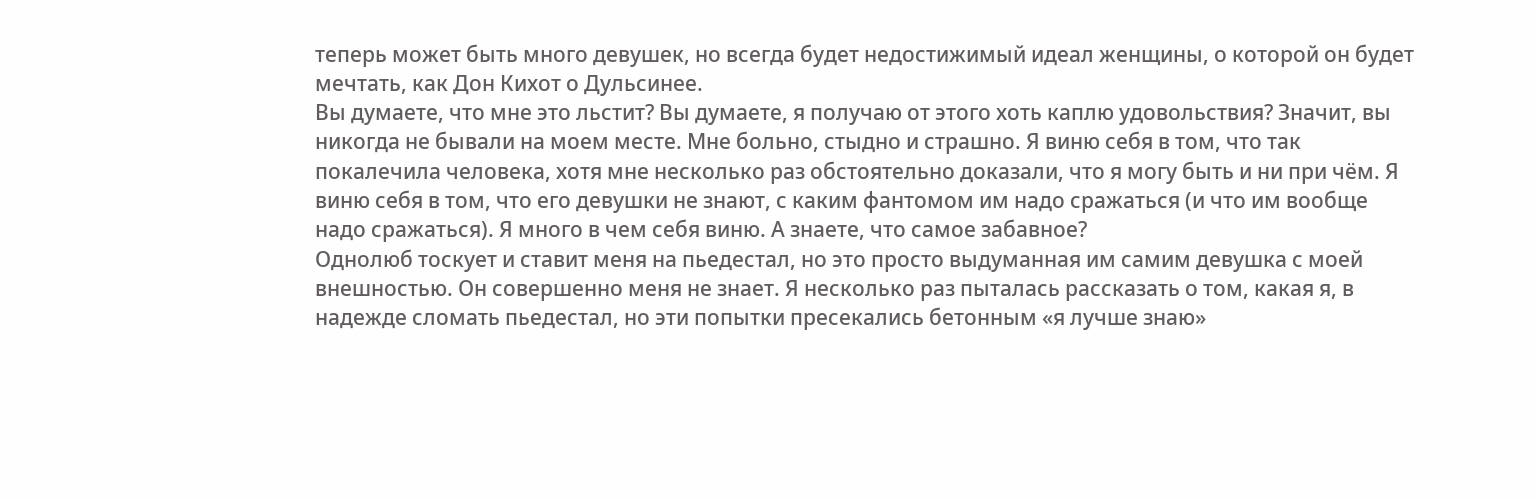теперь может быть много девушек, но всегда будет недостижимый идеал женщины, о которой он будет мечтать, как Дон Кихот о Дульсинее.
Вы думаете, что мне это льстит? Вы думаете, я получаю от этого хоть каплю удовольствия? Значит, вы никогда не бывали на моем месте. Мне больно, стыдно и страшно. Я виню себя в том, что так покалечила человека, хотя мне несколько раз обстоятельно доказали, что я могу быть и ни при чём. Я виню себя в том, что его девушки не знают, с каким фантомом им надо сражаться (и что им вообще надо сражаться). Я много в чем себя виню. А знаете, что самое забавное?
Однолюб тоскует и ставит меня на пьедестал, но это просто выдуманная им самим девушка с моей внешностью. Он совершенно меня не знает. Я несколько раз пыталась рассказать о том, какая я, в надежде сломать пьедестал, но эти попытки пресекались бетонным «я лучше знаю»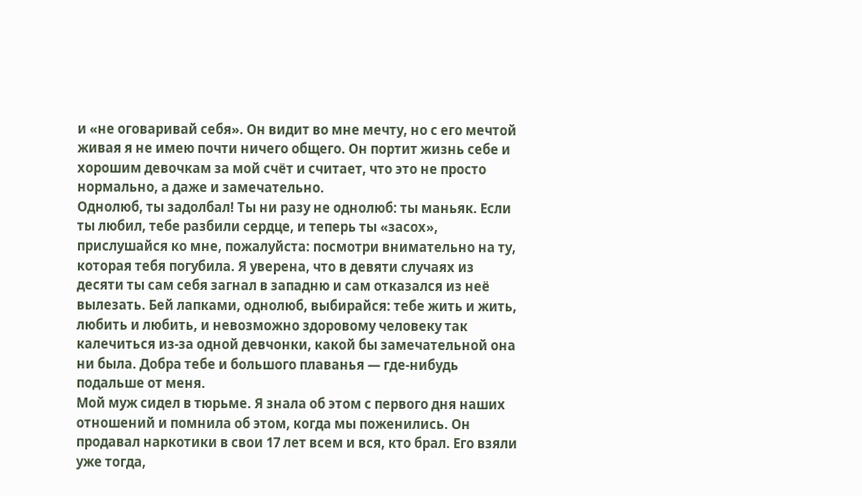и «не оговаривай себя». Он видит во мне мечту, но с его мечтой живая я не имею почти ничего общего. Он портит жизнь себе и хорошим девочкам за мой счёт и считает, что это не просто нормально, а даже и замечательно.
Однолюб, ты задолбал! Ты ни разу не однолюб: ты маньяк. Если ты любил, тебе разбили сердце, и теперь ты «засох», прислушайся ко мне, пожалуйста: посмотри внимательно на ту, которая тебя погубила. Я уверена, что в девяти случаях из десяти ты сам себя загнал в западню и сам отказался из неё вылезать. Бей лапками, однолюб, выбирайся: тебе жить и жить, любить и любить, и невозможно здоровому человеку так калечиться из-за одной девчонки, какой бы замечательной она ни была. Добра тебе и большого плаванья — где-нибудь подальше от меня.
Мой муж сидел в тюрьме. Я знала об этом с первого дня наших отношений и помнила об этом, когда мы поженились. Он продавал наркотики в свои 17 лет всем и вся, кто брал. Его взяли уже тогда,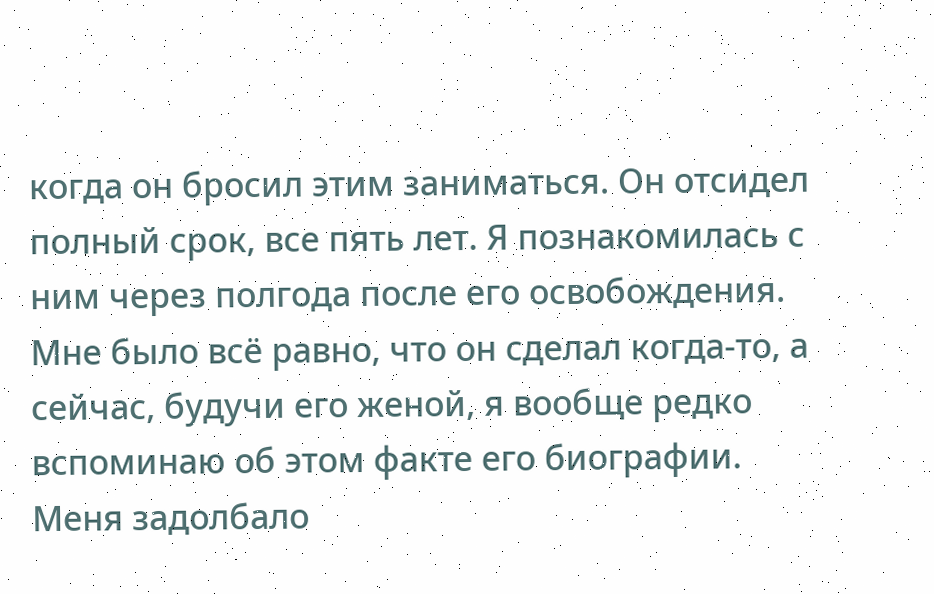когда он бросил этим заниматься. Он отсидел полный срок, все пять лет. Я познакомилась с ним через полгода после его освобождения. Мне было всё равно, что он сделал когда-то, а сейчас, будучи его женой, я вообще редко вспоминаю об этом факте его биографии.
Меня задолбало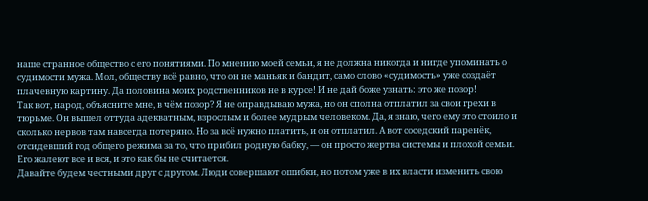наше странное общество с его понятиями. По мнению моей семьи, я не должна никогда и нигде упоминать о судимости мужа. Мол, обществу всё равно, что он не маньяк и бандит, само слово «судимость» уже создаёт плачевную картину. Да половина моих родственников не в курсе! И не дай боже узнать: это же позор!
Так вот, народ, объясните мне, в чём позор? Я не оправдываю мужа, но он сполна отплатил за свои грехи в тюрьме. Он вышел оттуда адекватным, взрослым и более мудрым человеком. Да, я знаю, чего ему это стоило и сколько нервов там навсегда потеряно. Но за всё нужно платить, и он отплатил. А вот соседский паренёк, отсидевший год общего режима за то, что прибил родную бабку, — он просто жертва системы и плохой семьи. Его жалеют все и вся, и это как бы не считается.
Давайте будем честными друг с другом. Люди совершают ошибки, но потом уже в их власти изменить свою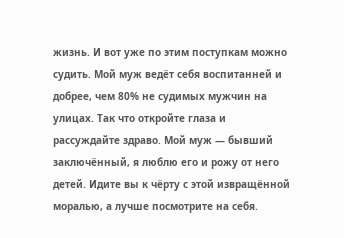жизнь. И вот уже по этим поступкам можно судить. Мой муж ведёт себя воспитанней и добрее, чем 80% не судимых мужчин на улицах. Так что откройте глаза и рассуждайте здраво. Мой муж — бывший заключённый, я люблю его и рожу от него детей. Идите вы к чёрту с этой извращённой моралью, а лучше посмотрите на себя.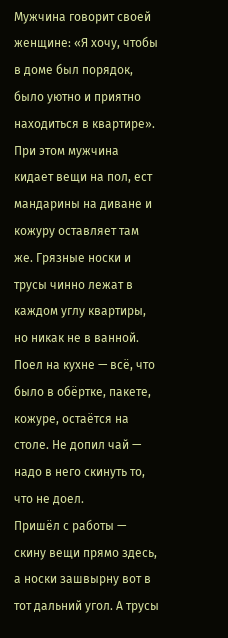Мужчина говорит своей женщине: «Я хочу, чтобы в доме был порядок, было уютно и приятно находиться в квартире». При этом мужчина кидает вещи на пол, ест мандарины на диване и кожуру оставляет там же. Грязные носки и трусы чинно лежат в каждом углу квартиры, но никак не в ванной.
Поел на кухне — всё, что было в обёртке, пакете, кожуре, остаётся на столе. Не допил чай — надо в него скинуть то, что не доел.
Пришёл с работы — скину вещи прямо здесь, а носки зашвырну вот в тот дальний угол. А трусы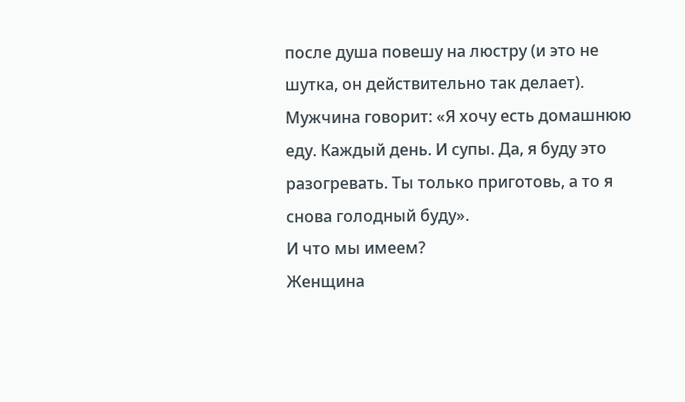после душа повешу на люстру (и это не шутка, он действительно так делает).
Мужчина говорит: «Я хочу есть домашнюю еду. Каждый день. И супы. Да, я буду это разогревать. Ты только приготовь, а то я снова голодный буду».
И что мы имеем?
Женщина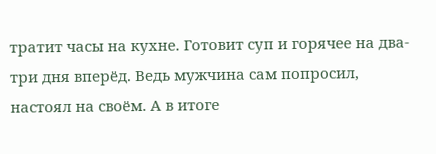тратит часы на кухне. Готовит суп и горячее на два-три дня вперёд. Ведь мужчина сам попросил, настоял на своём. А в итоге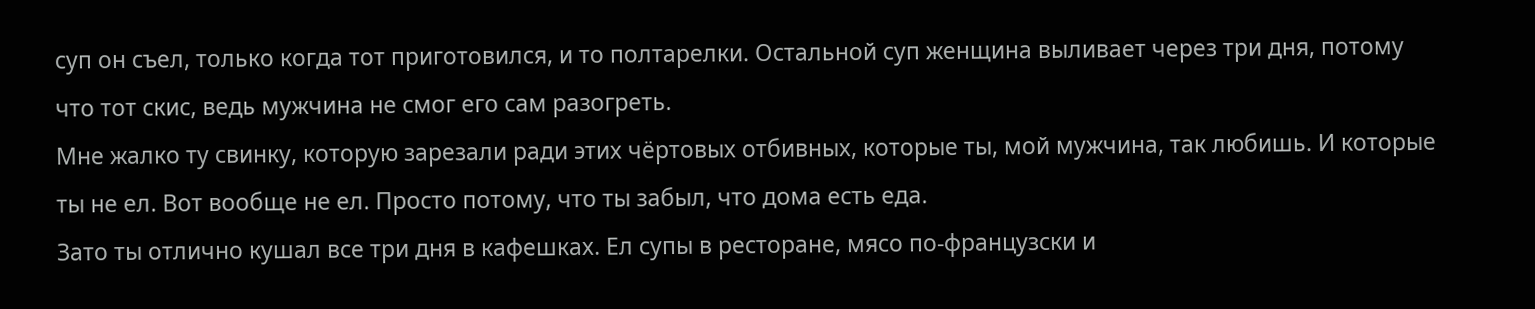суп он съел, только когда тот приготовился, и то полтарелки. Остальной суп женщина выливает через три дня, потому что тот скис, ведь мужчина не смог его сам разогреть.
Мне жалко ту свинку, которую зарезали ради этих чёртовых отбивных, которые ты, мой мужчина, так любишь. И которые ты не ел. Вот вообще не ел. Просто потому, что ты забыл, что дома есть еда.
Зато ты отлично кушал все три дня в кафешках. Ел супы в ресторане, мясо по-французски и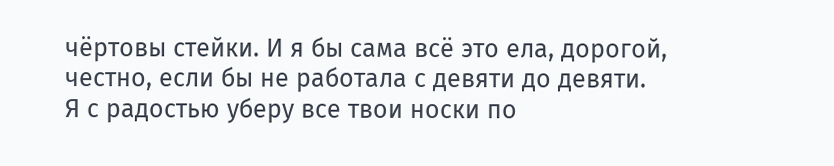чёртовы стейки. И я бы сама всё это ела, дорогой, честно, если бы не работала с девяти до девяти.
Я с радостью уберу все твои носки по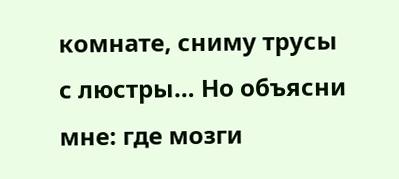комнате, сниму трусы с люстры… Но объясни мне: где мозги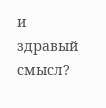и здравый смысл?